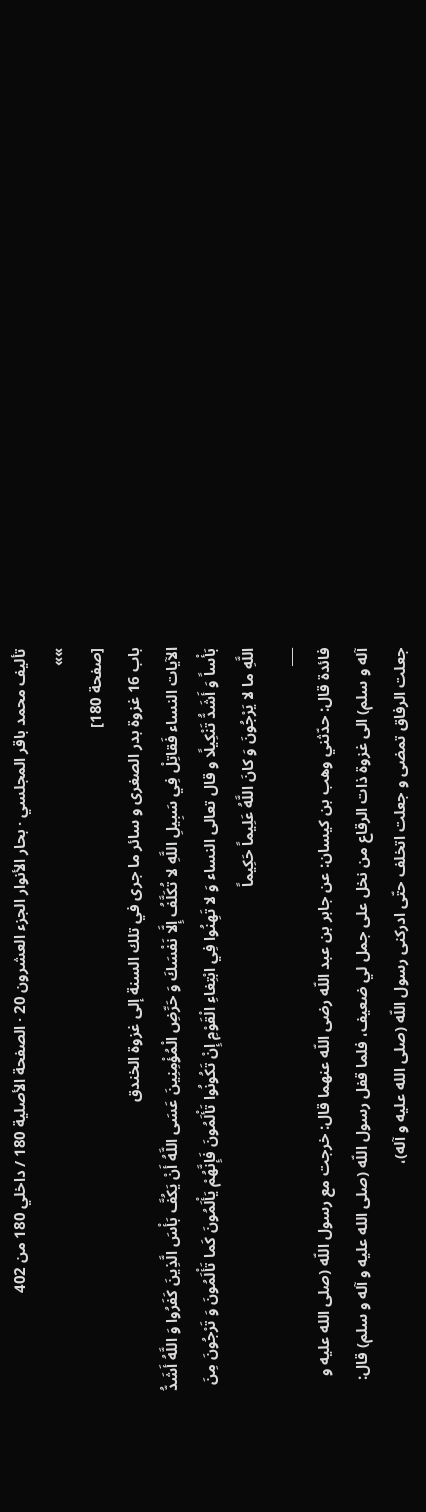تأليف محمد باقر المجلسي · بحار الأنوار الجزء العشرون 20 · الصفحة الأصلية 180 / داخلي 180 من 402
»»
[صفحة 180]
باب 16 غزوة بدر الصغرى و سائر ما جرى في تلك السنة إلى غزوة الخندق
الآيات النساء فَقاتِلْ فِي سَبِيلِ اللَّهِ لا تُكَلَّفُ إِلَّا نَفْسَكَ وَ حَرِّضِ الْمُؤْمِنِينَ عَسَى اللَّهُ أَنْ يَكُفَّ بَأْسَ الَّذِينَ كَفَرُوا وَ اللَّهُ أَشَدُّ بَأْساً وَ أَشَدُّ تَنْكِيلًا و قال تعالى النساء وَ لا تَهِنُوا فِي ابْتِغاءِ الْقَوْمِ إِنْ تَكُونُوا تَأْلَمُونَ فَإِنَّهُمْ يَأْلَمُونَ كَما تَأْلَمُونَ وَ تَرْجُونَ مِنَ اللَّهِ ما لا يَرْجُونَ وَ كانَ اللَّهُ عَلِيماً حَكِيماً
___
فائدة قال: حدّثني وهب بن كيسان: عن جابر بن عبد اللّه رضى اللّه عنهما قال: خرجت مع رسول اللّه (صلى الله عليه و آله و سلم) الى غزوة ذات الرقاع من نخل على جمل لي ضعيف، فلما قفل رسول اللّه (صلى الله عليه و آله و سلم) قال: جعلت الرفاق تمضى و جعلت اتخلف حتّى ادركنى رسول اللّه (صلى الله عليه و آله)،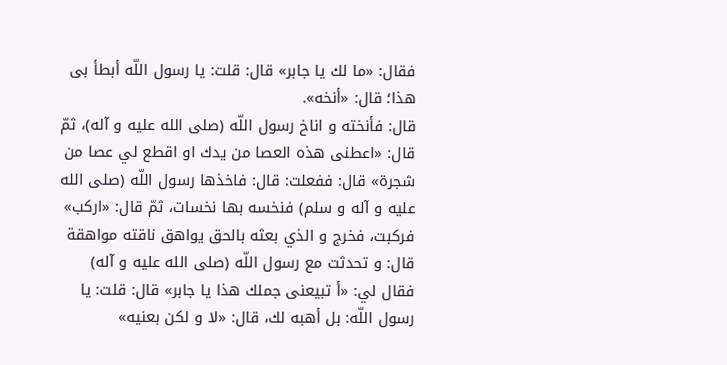فقال: «ما لك يا جابر» قال: قلت: يا رسول اللّه أبطأ بى هذا؛ قال: «أنخه».
قال: فأنخته و اناخ رسول اللّه (صلى الله عليه و آله)، ثمّ قال: «اعطنى هذه العصا من يدك او اقطع لي عصا من شجرة» قال: ففعلت: قال: فاخذها رسول اللّه (صلى الله عليه و آله و سلم) فنخسه بها نخسات، ثمّ قال: «اركب» فركبت، فخرج و الذي بعثه بالحق يواهق ناقته مواهقة قال: و تحدثت مع رسول اللّه (صلى الله عليه و آله) فقال لي: «أ تبيعنى جملك هذا يا جابر» قال: قلت: يا رسول اللّه: بل أهبه لك، قال: «لا و لكن بعنيه»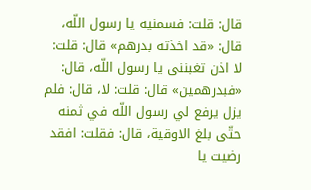قال: قلت: فسمنيه يا رسول اللّه، قال: «قد اخذته بدرهم» قال: قلت: لا اذن تغبننى يا رسول اللّه، قال: «فبدرهمين» قال: قلت: لا، قال: فلم يزل يرفع لي رسول اللّه في ثمنه حتّى بلغ الاوقية، قال: فقلت: افقد رضيت يا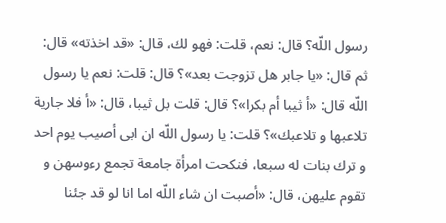رسول اللّه؟ قال: نعم، قلت: فهو لك، قال: «قد اخذته» قال: ثم قال: «يا جابر هل تزوجت بعد»؟ قال: قلت: نعم يا رسول اللّه قال: «أ ثيبا أم بكرا»؟ قال: قلت بل ثيبا، قال: «أ فلا جارية تلاعبها و تلاعبك»؟ قلت: يا رسول اللّه ان ابى أصيب يوم احد و ترك بنات له سبعا، فنكحت امرأة جامعة تجمع رءوسهن و تقوم عليهن، قال: «أصبت ان شاء اللّه اما انا لو قد جئنا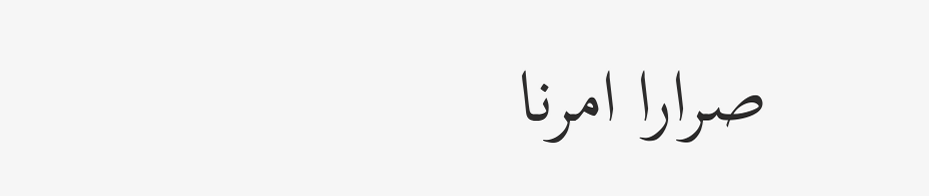صرارا امرنا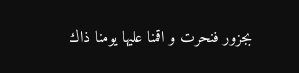بجزور فنحرت و اقمنا عليها يومنا ذاك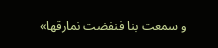و سمعت بنا فنفضت نمارقها»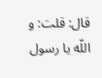قال: قلت: و اللّه يا رسول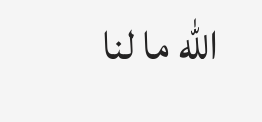اللّه ما لنا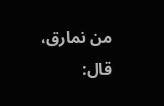من نمارق، قال: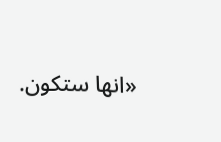«انها ستكون.